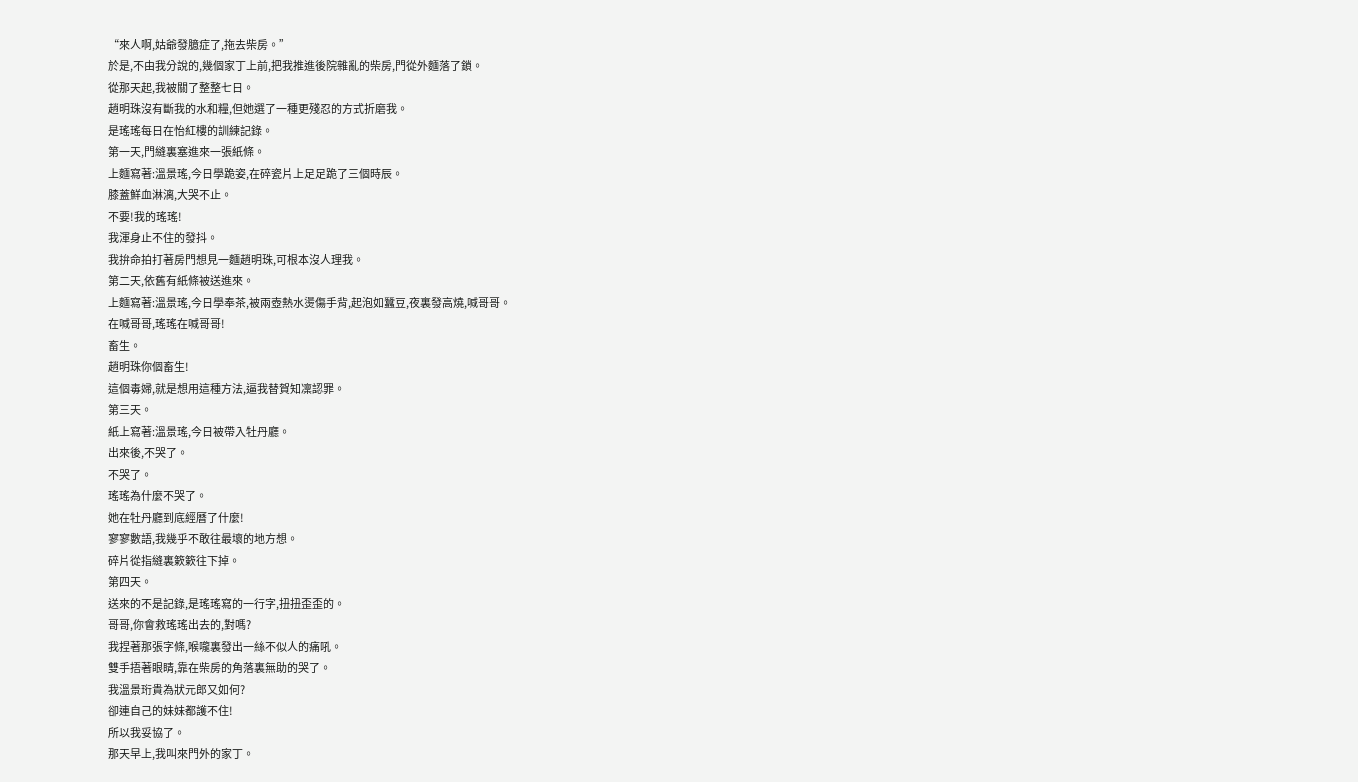“來人啊,姑爺發臆症了,拖去柴房。”
於是,不由我分說的,幾個家丁上前,把我推進後院雜亂的柴房,門從外麵落了鎖。
從那天起,我被關了整整七日。
趙明珠沒有斷我的水和糧,但她選了一種更殘忍的方式折磨我。
是瑤瑤每日在怡紅樓的訓練記錄。
第一天,門縫裏塞進來一張紙條。
上麵寫著:溫景瑤,今日學跪姿,在碎瓷片上足足跪了三個時辰。
膝蓋鮮血淋漓,大哭不止。
不要!我的瑤瑤!
我渾身止不住的發抖。
我拚命拍打著房門想見一麵趙明珠,可根本沒人理我。
第二天,依舊有紙條被送進來。
上麵寫著:溫景瑤,今日學奉茶,被兩壺熱水燙傷手背,起泡如蠶豆,夜裏發高燒,喊哥哥。
在喊哥哥,瑤瑤在喊哥哥!
畜生。
趙明珠你個畜生!
這個毒婦,就是想用這種方法,逼我替賀知凜認罪。
第三天。
紙上寫著:溫景瑤,今日被帶入牡丹廳。
出來後,不哭了。
不哭了。
瑤瑤為什麼不哭了。
她在牡丹廳到底經曆了什麼!
寥寥數語,我幾乎不敢往最壞的地方想。
碎片從指縫裏簌簌往下掉。
第四天。
送來的不是記錄,是瑤瑤寫的一行字,扭扭歪歪的。
哥哥,你會救瑤瑤出去的,對嗎?
我捏著那張字條,喉嚨裏發出一絲不似人的痛吼。
雙手捂著眼睛,靠在柴房的角落裏無助的哭了。
我溫景珩貴為狀元郎又如何?
卻連自己的妹妹都護不住!
所以我妥協了。
那天早上,我叫來門外的家丁。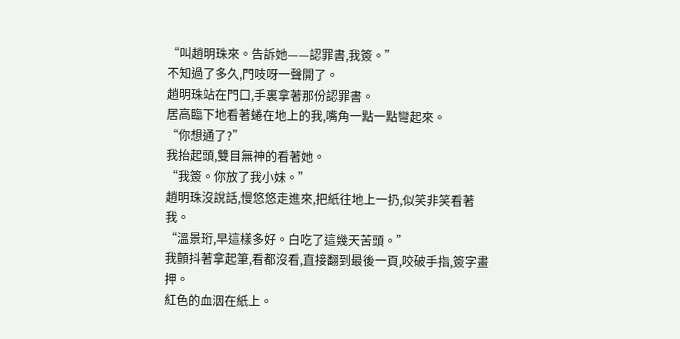“叫趙明珠來。告訴她——認罪書,我簽。”
不知過了多久,門吱呀一聲開了。
趙明珠站在門口,手裏拿著那份認罪書。
居高臨下地看著蜷在地上的我,嘴角一點一點彎起來。
“你想通了?”
我抬起頭,雙目無神的看著她。
“我簽。你放了我小妹。”
趙明珠沒說話,慢悠悠走進來,把紙往地上一扔,似笑非笑看著我。
“溫景珩,早這樣多好。白吃了這幾天苦頭。”
我顫抖著拿起筆,看都沒看,直接翻到最後一頁,咬破手指,簽字畫押。
紅色的血洇在紙上。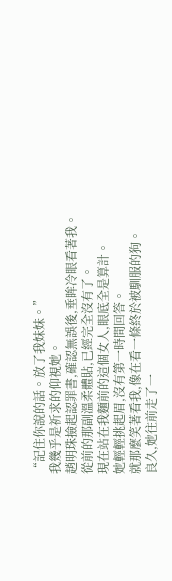“記住你說的話。放了我妹妹。”
我幾乎是祈求的仰視她。
趙明珠撿起認罪書,確認無誤後,垂眸冷眼看著我。
從前的那副溫柔體貼,已經完全沒有了。
現在站在我麵前的這個女人,眼底全是算計。
她輕輕挑起眉,沒有第一時間回答。
就那麼笑著看我,像在看一條終於被馴服的狗。
良久,她往前走了一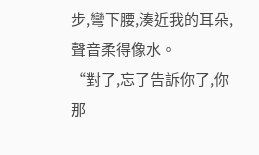步,彎下腰,湊近我的耳朵,聲音柔得像水。
“對了,忘了告訴你了,你那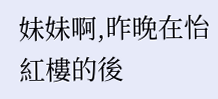妹妹啊,昨晚在怡紅樓的後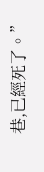巷,已經死了。”